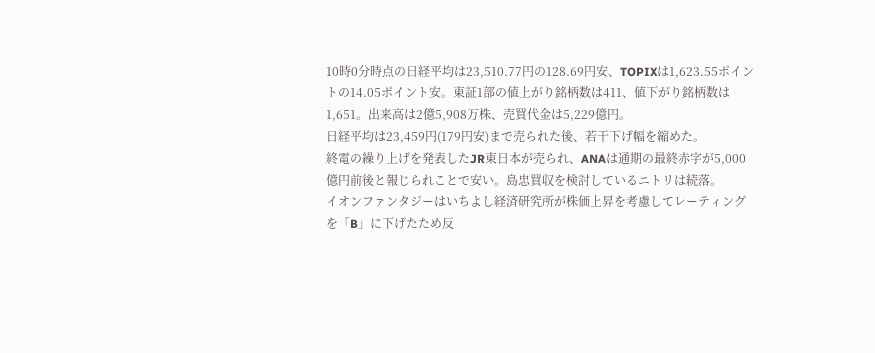10時0分時点の日経平均は23,510.77円の128.69円安、TOPIXは1,623.55ポイントの14.05ポイント安。東証1部の値上がり銘柄数は411、値下がり銘柄数は1,651。出来高は2億5,908万株、売買代金は5,229億円。
日経平均は23,459円(179円安)まで売られた後、若干下げ幅を縮めた。
終電の繰り上げを発表したJR東日本が売られ、ANAは通期の最終赤字が5,000億円前後と報じられことで安い。島忠買収を検討しているニトリは続落。
イオンファンタジーはいちよし経済研究所が株価上昇を考慮してレーティングを「B」に下げたため反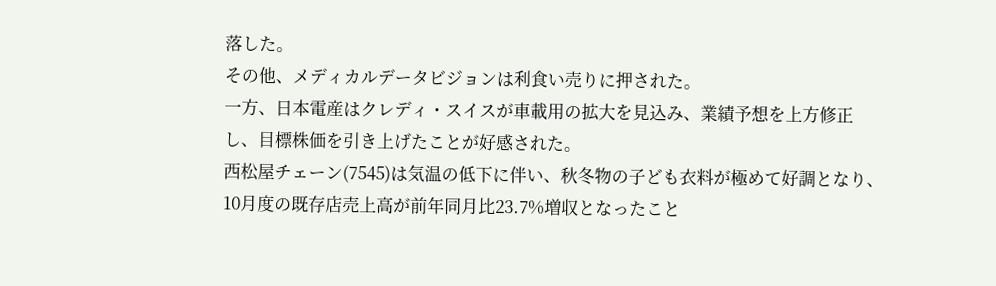落した。
その他、メディカルデータビジョンは利食い売りに押された。
一方、日本電産はクレディ・スイスが車載用の拡大を見込み、業績予想を上方修正し、目標株価を引き上げたことが好感された。
西松屋チェーン(7545)は気温の低下に伴い、秋冬物の子ども衣料が極めて好調となり、10月度の既存店売上高が前年同月比23.7%増収となったこと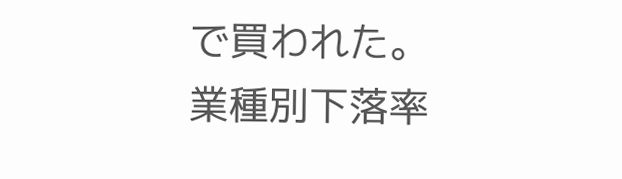で買われた。
業種別下落率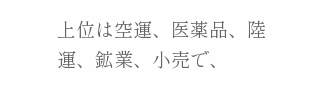上位は空運、医薬品、陸運、鉱業、小売で、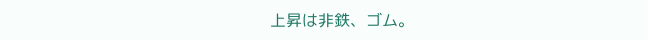上昇は非鉄、ゴム。